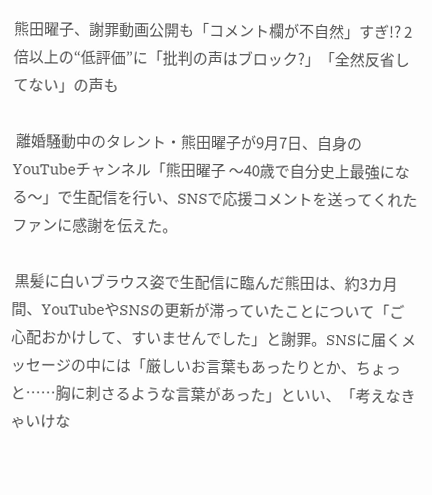熊田曜子、謝罪動画公開も「コメント欄が不自然」すぎ!? 2倍以上の“低評価”に「批判の声はブロック?」「全然反省してない」の声も

 離婚騒動中のタレント・熊田曜子が9月7日、自身のYouTubeチャンネル「熊田曜子 〜40歳で自分史上最強になる〜」で生配信を行い、SNSで応援コメントを送ってくれたファンに感謝を伝えた。

 黒髪に白いブラウス姿で生配信に臨んだ熊田は、約3カ月間、YouTubeやSNSの更新が滞っていたことについて「ご心配おかけして、すいませんでした」と謝罪。SNSに届くメッセージの中には「厳しいお言葉もあったりとか、ちょっと……胸に刺さるような言葉があった」といい、「考えなきゃいけな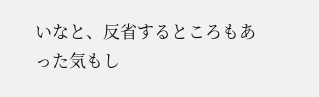いなと、反省するところもあった気もし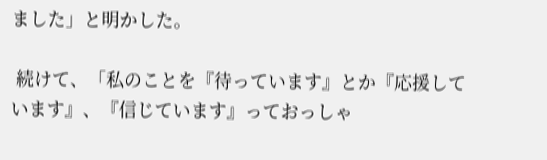ました」と明かした。

 続けて、「私のことを『待っています』とか『応援しています』、『信じています』っておっしゃ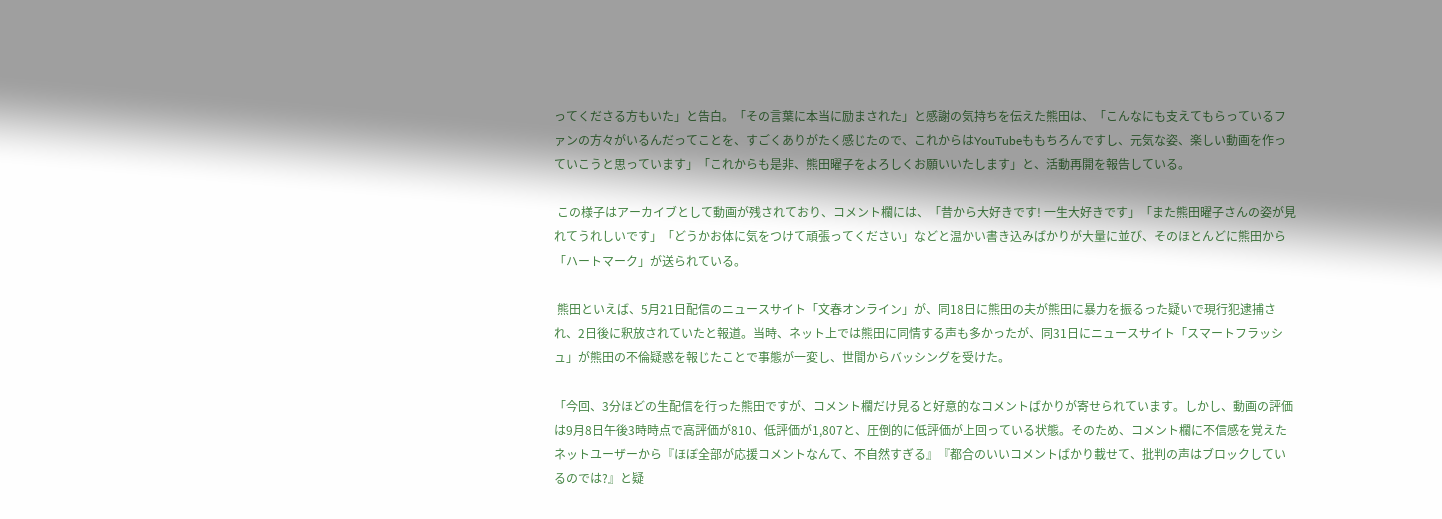ってくださる方もいた」と告白。「その言葉に本当に励まされた」と感謝の気持ちを伝えた熊田は、「こんなにも支えてもらっているファンの方々がいるんだってことを、すごくありがたく感じたので、これからはYouTubeももちろんですし、元気な姿、楽しい動画を作っていこうと思っています」「これからも是非、熊田曜子をよろしくお願いいたします」と、活動再開を報告している。

 この様子はアーカイブとして動画が残されており、コメント欄には、「昔から大好きです! 一生大好きです」「また熊田曜子さんの姿が見れてうれしいです」「どうかお体に気をつけて頑張ってください」などと温かい書き込みばかりが大量に並び、そのほとんどに熊田から「ハートマーク」が送られている。

 熊田といえば、5月21日配信のニュースサイト「文春オンライン」が、同18日に熊田の夫が熊田に暴力を振るった疑いで現行犯逮捕され、2日後に釈放されていたと報道。当時、ネット上では熊田に同情する声も多かったが、同31日にニュースサイト「スマートフラッシュ」が熊田の不倫疑惑を報じたことで事態が一変し、世間からバッシングを受けた。

「今回、3分ほどの生配信を行った熊田ですが、コメント欄だけ見ると好意的なコメントばかりが寄せられています。しかし、動画の評価は9月8日午後3時時点で高評価が810、低評価が1,807と、圧倒的に低評価が上回っている状態。そのため、コメント欄に不信感を覚えたネットユーザーから『ほぼ全部が応援コメントなんて、不自然すぎる』『都合のいいコメントばかり載せて、批判の声はブロックしているのでは?』と疑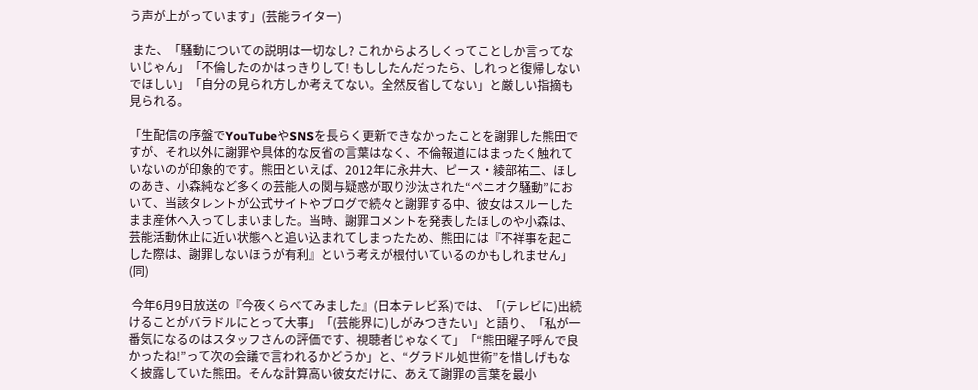う声が上がっています」(芸能ライター)

 また、「騒動についての説明は一切なし? これからよろしくってことしか言ってないじゃん」「不倫したのかはっきりして! もししたんだったら、しれっと復帰しないでほしい」「自分の見られ方しか考えてない。全然反省してない」と厳しい指摘も見られる。

「生配信の序盤でYouTubeやSNSを長らく更新できなかったことを謝罪した熊田ですが、それ以外に謝罪や具体的な反省の言葉はなく、不倫報道にはまったく触れていないのが印象的です。熊田といえば、2012年に永井大、ピース・綾部祐二、ほしのあき、小森純など多くの芸能人の関与疑惑が取り沙汰された“ペニオク騒動”において、当該タレントが公式サイトやブログで続々と謝罪する中、彼女はスルーしたまま産休へ入ってしまいました。当時、謝罪コメントを発表したほしのや小森は、芸能活動休止に近い状態へと追い込まれてしまったため、熊田には『不祥事を起こした際は、謝罪しないほうが有利』という考えが根付いているのかもしれません」(同)

 今年6月9日放送の『今夜くらべてみました』(日本テレビ系)では、「(テレビに)出続けることがバラドルにとって大事」「(芸能界に)しがみつきたい」と語り、「私が一番気になるのはスタッフさんの評価です、視聴者じゃなくて」「“熊田曜子呼んで良かったね!”って次の会議で言われるかどうか」と、“グラドル処世術”を惜しげもなく披露していた熊田。そんな計算高い彼女だけに、あえて謝罪の言葉を最小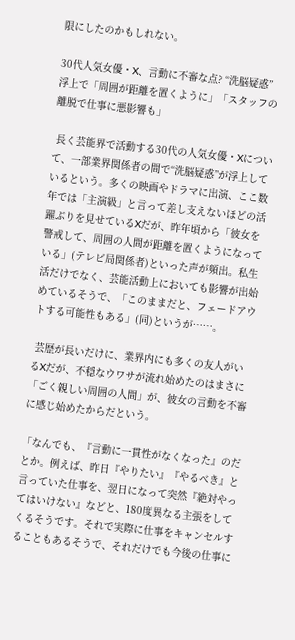限にしたのかもしれない。

30代人気女優・X、言動に不審な点? “洗脳疑惑”浮上で「周囲が距離を置くように」「スタッフの離脱で仕事に悪影響も」

 長く芸能界で活動する30代の人気女優・Xについて、一部業界関係者の間で“洗脳疑惑”が浮上しているという。多くの映画やドラマに出演、ここ数年では「主演級」と言って差し支えないほどの活躍ぶりを見せているXだが、昨年頃から「彼女を警戒して、周囲の人間が距離を置くようになっている」(テレビ局関係者)といった声が頻出。私生活だけでなく、芸能活動上においても影響が出始めているそうで、「このままだと、フェードアウトする可能性もある」(同)というが……。

 芸歴が長いだけに、業界内にも多くの友人がいるXだが、不穏なウワサが流れ始めたのはまさに「ごく親しい周囲の人間」が、彼女の言動を不審に感じ始めたからだという。

「なんでも、『言動に一貫性がなくなった』のだとか。例えば、昨日『やりたい』『やるべき』と言っていた仕事を、翌日になって突然『絶対やってはいけない』などと、180度異なる主張をしてくるそうです。それで実際に仕事をキャンセルすることもあるそうで、それだけでも今後の仕事に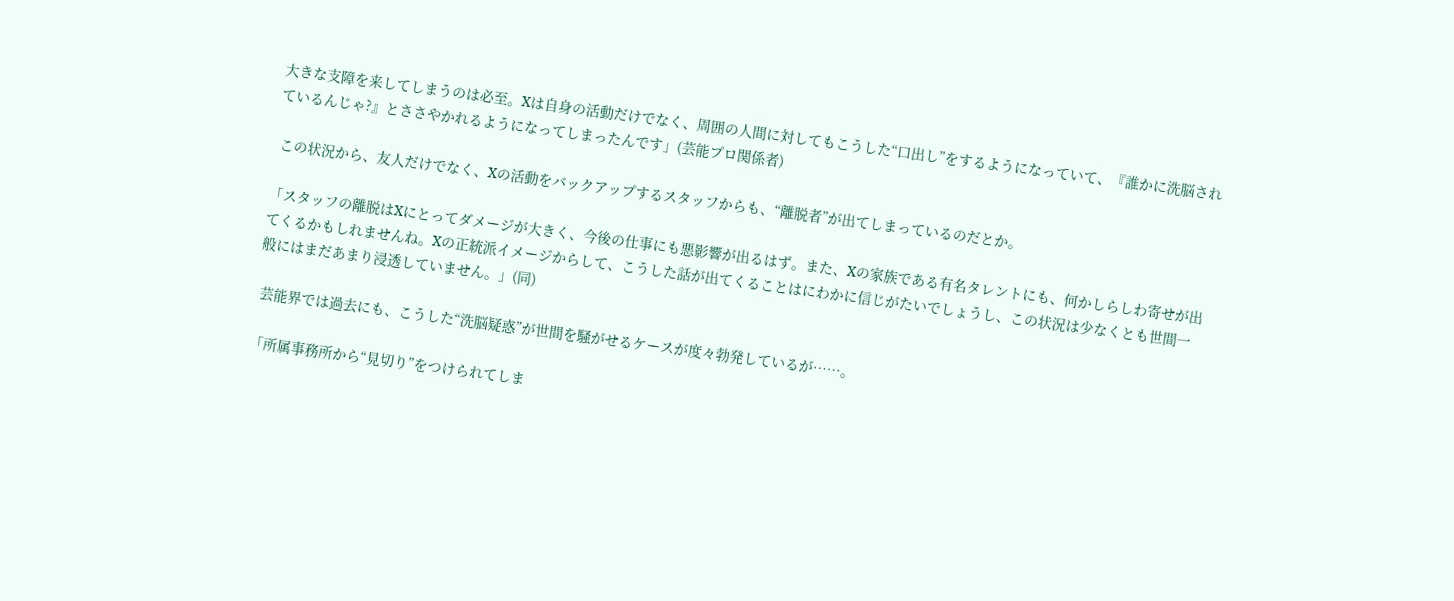大きな支障を来してしまうのは必至。Xは自身の活動だけでなく、周囲の人間に対してもこうした“口出し”をするようになっていて、『誰かに洗脳されているんじゃ?』とささやかれるようになってしまったんです」(芸能プロ関係者)

 この状況から、友人だけでなく、Xの活動をバックアップするスタッフからも、“離脱者”が出てしまっているのだとか。

「スタッフの離脱はXにとってダメージが大きく、今後の仕事にも悪影響が出るはず。また、Xの家族である有名タレントにも、何かしらしわ寄せが出てくるかもしれませんね。Xの正統派イメージからして、こうした話が出てくることはにわかに信じがたいでしょうし、この状況は少なくとも世間一般にはまだあまり浸透していません。」(同)

 芸能界では過去にも、こうした“洗脳疑惑”が世間を騒がせるケースが度々勃発しているが……。

「所属事務所から“見切り”をつけられてしま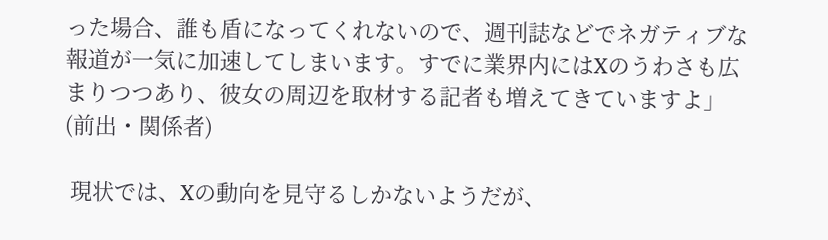った場合、誰も盾になってくれないので、週刊誌などでネガティブな報道が一気に加速してしまいます。すでに業界内にはXのうわさも広まりつつあり、彼女の周辺を取材する記者も増えてきていますよ」(前出・関係者)

 現状では、Xの動向を見守るしかないようだが、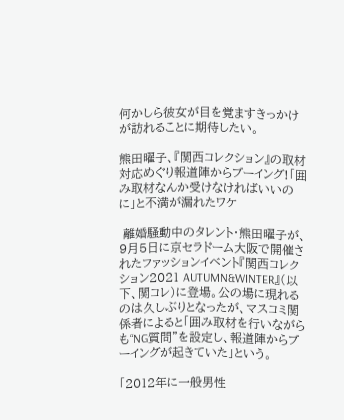何かしら彼女が目を覚ますきっかけが訪れることに期待したい。

熊田曜子、『関西コレクション』の取材対応めぐり報道陣からブーイング!「囲み取材なんか受けなければいいのに」と不満が漏れたワケ

 離婚騒動中のタレント・熊田曜子が、9月5日に京セラドーム大阪で開催されたファッションイベント『関西コレクション2021 AUTUMN&WINTER』(以下、関コレ)に登場。公の場に現れるのは久しぶりとなったが、マスコミ関係者によると「囲み取材を行いながらも“NG質問”を設定し、報道陣からブーイングが起きていた」という。

「2012年に一般男性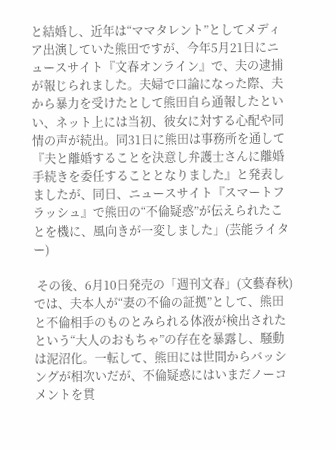と結婚し、近年は“ママタレント”としてメディア出演していた熊田ですが、今年5月21日にニュースサイト『文春オンライン』で、夫の逮捕が報じられました。夫婦で口論になった際、夫から暴力を受けたとして熊田自ら通報したといい、ネット上には当初、彼女に対する心配や同情の声が続出。同31日に熊田は事務所を通して『夫と離婚することを決意し弁護士さんに離婚手続きを委任することとなりました』と発表しましたが、同日、ニュースサイト『スマートフラッシュ』で熊田の“不倫疑惑”が伝えられたことを機に、風向きが一変しました」(芸能ライター)

 その後、6月10日発売の「週刊文春」(文藝春秋)では、夫本人が“妻の不倫の証拠”として、熊田と不倫相手のものとみられる体液が検出されたという“大人のおもちゃ”の存在を暴露し、騒動は泥沼化。一転して、熊田には世間からバッシングが相次いだが、不倫疑惑にはいまだノーコメントを貫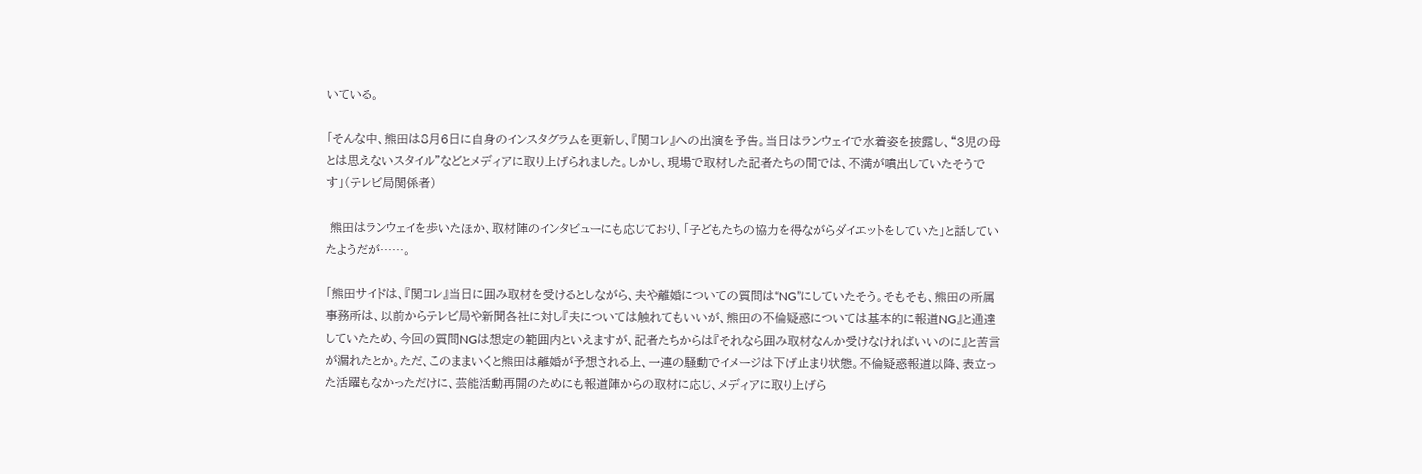いている。

「そんな中、熊田は8月6日に自身のインスタグラムを更新し、『関コレ』への出演を予告。当日はランウェイで水着姿を披露し、“3児の母とは思えないスタイル”などとメディアに取り上げられました。しかし、現場で取材した記者たちの間では、不満が噴出していたそうです」(テレビ局関係者)

 熊田はランウェイを歩いたほか、取材陣のインタビューにも応じており、「子どもたちの協力を得ながらダイエットをしていた」と話していたようだが……。

「熊田サイドは、『関コレ』当日に囲み取材を受けるとしながら、夫や離婚についての質問は“NG”にしていたそう。そもそも、熊田の所属事務所は、以前からテレビ局や新聞各社に対し『夫については触れてもいいが、熊田の不倫疑惑については基本的に報道NG』と通達していたため、今回の質問NGは想定の範囲内といえますが、記者たちからは『それなら囲み取材なんか受けなければいいのに』と苦言が漏れたとか。ただ、このままいくと熊田は離婚が予想される上、一連の騒動でイメージは下げ止まり状態。不倫疑惑報道以降、表立った活躍もなかっただけに、芸能活動再開のためにも報道陣からの取材に応じ、メディアに取り上げら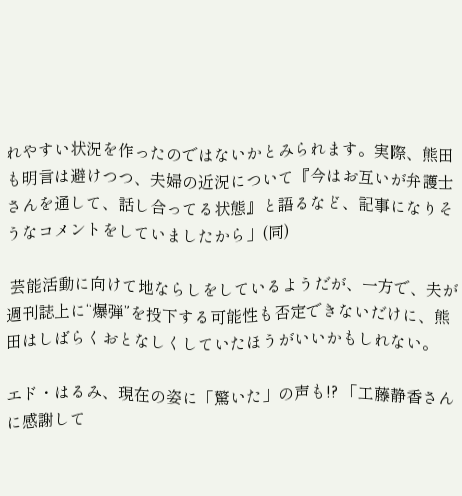れやすい状況を作ったのではないかとみられます。実際、熊田も明言は避けつつ、夫婦の近況について『今はお互いが弁護士さんを通して、話し合ってる状態』と語るなど、記事になりそうなコメントをしていましたから」(同)

 芸能活動に向けて地ならしをしているようだが、一方で、夫が週刊誌上に“爆弾”を投下する可能性も否定できないだけに、熊田はしばらくおとなしくしていたほうがいいかもしれない。

エド・はるみ、現在の姿に「驚いた」の声も!? 「工藤静香さんに感謝して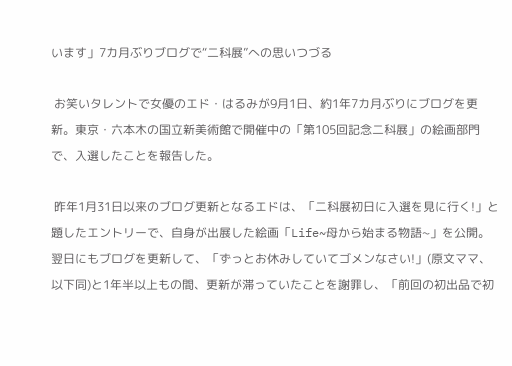います」7カ月ぶりブログで“二科展”への思いつづる

 お笑いタレントで女優のエド・はるみが9月1日、約1年7カ月ぶりにブログを更新。東京・六本木の国立新美術館で開催中の「第105回記念二科展」の絵画部門で、入選したことを報告した。

 昨年1月31日以来のブログ更新となるエドは、「二科展初日に入選を見に行く!」と題したエントリーで、自身が出展した絵画「Life~母から始まる物語~」を公開。翌日にもブログを更新して、「ずっとお休みしていてゴメンなさい!」(原文ママ、以下同)と1年半以上もの間、更新が滞っていたことを謝罪し、「前回の初出品で初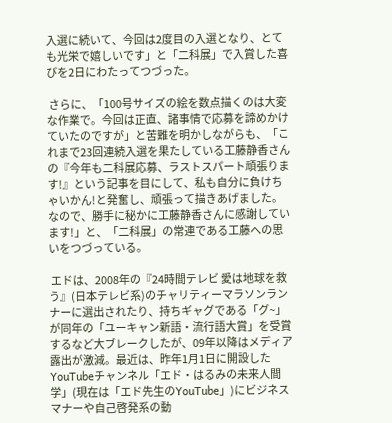入選に続いて、今回は2度目の入選となり、とても光栄で嬉しいです」と「二科展」で入賞した喜びを2日にわたってつづった。

 さらに、「100号サイズの絵を数点描くのは大変な作業で。今回は正直、諸事情で応募を諦めかけていたのですが」と苦難を明かしながらも、「これまで23回連続入選を果たしている工藤静香さんの『今年も二科展応募、ラストスパート頑張ります!』という記事を目にして、私も自分に負けちゃいかん!と発奮し、頑張って描きあげました。なので、勝手に秘かに工藤静香さんに感謝しています!」と、「二科展」の常連である工藤への思いをつづっている。

 エドは、2008年の『24時間テレビ 愛は地球を救う』(日本テレビ系)のチャリティーマラソンランナーに選出されたり、持ちギャグである「グ~」が同年の「ユーキャン新語・流行語大賞」を受賞するなど大ブレークしたが、09年以降はメディア露出が激減。最近は、昨年1月1日に開設したYouTubeチャンネル「エド・はるみの未来人間学」(現在は「エド先生のYouTube」)にビジネスマナーや自己啓発系の動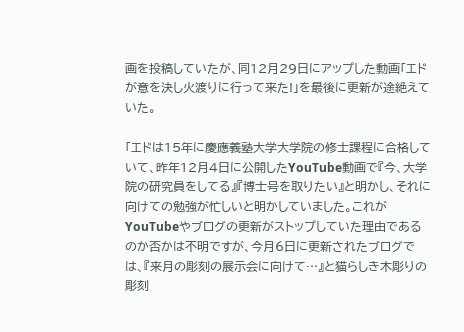画を投稿していたが、同12月29日にアップした動画「エドが意を決し火渡りに行って来た!」を最後に更新が途絶えていた。

「エドは15年に慶應義塾大学大学院の修士課程に合格していて、昨年12月4日に公開したYouTube動画で『今、大学院の研究員をしてる』『博士号を取りたい』と明かし、それに向けての勉強が忙しいと明かしていました。これがYouTubeやブログの更新がストップしていた理由であるのか否かは不明ですが、今月6日に更新されたブログでは、『来月の彫刻の展示会に向けて…』と猫らしき木彫りの彫刻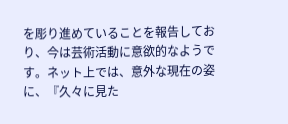を彫り進めていることを報告しており、今は芸術活動に意欲的なようです。ネット上では、意外な現在の姿に、『久々に見た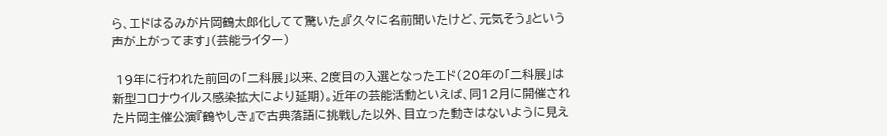ら、エドはるみが片岡鶴太郎化してて驚いた』『久々に名前聞いたけど、元気そう』という声が上がってます」(芸能ライター)

 19年に行われた前回の「二科展」以来、2度目の入選となったエド(20年の「二科展」は新型コロナウイルス感染拡大により延期)。近年の芸能活動といえば、同12月に開催された片岡主催公演『鶴やしき』で古典落語に挑戦した以外、目立った動きはないように見え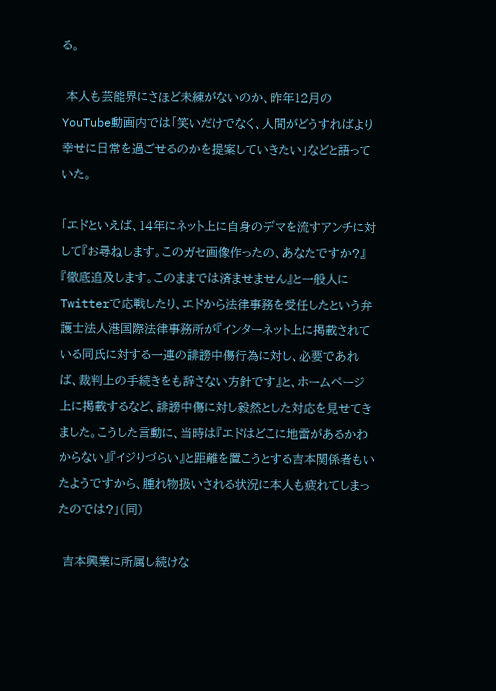る。

 本人も芸能界にさほど未練がないのか、昨年12月のYouTube動画内では「笑いだけでなく、人間がどうすればより幸せに日常を過ごせるのかを提案していきたい」などと語っていた。

「エドといえば、14年にネット上に自身のデマを流すアンチに対して『お尋ねします。このガセ画像作ったの、あなたですか?』『徹底追及します。このままでは済ませません』と一般人にTwitterで応戦したり、エドから法律事務を受任したという弁護士法人港国際法律事務所が『インターネット上に掲載されている同氏に対する一連の誹謗中傷行為に対し、必要であれば、裁判上の手続きをも辞さない方針です』と、ホームページ上に掲載するなど、誹謗中傷に対し毅然とした対応を見せてきました。こうした言動に、当時は『エドはどこに地雷があるかわからない』『イジりづらい』と距離を置こうとする吉本関係者もいたようですから、腫れ物扱いされる状況に本人も疲れてしまったのでは?」(同)

 吉本興業に所属し続けな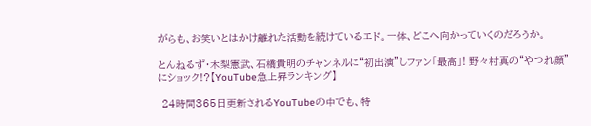がらも、お笑いとはかけ離れた活動を続けているエド。一体、どこへ向かっていくのだろうか。

とんねるず・木梨憲武、石橋貴明のチャンネルに“初出演”しファン「最高」! 野々村真の“やつれ顔”にショック!?【YouTube急上昇ランキング】

 24時間365日更新されるYouTubeの中でも、特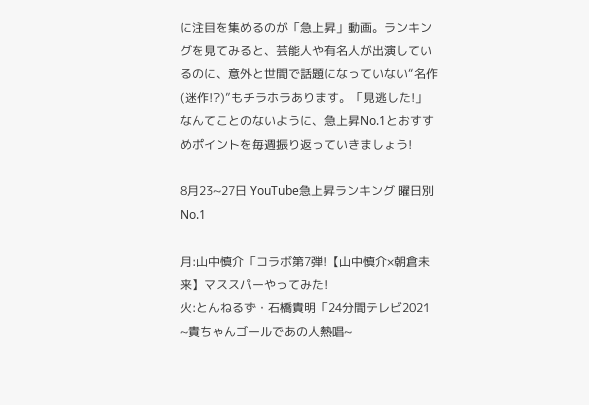に注目を集めるのが「急上昇」動画。ランキングを見てみると、芸能人や有名人が出演しているのに、意外と世間で話題になっていない“名作(迷作!?)”もチラホラあります。「見逃した!」なんてことのないように、急上昇No.1とおすすめポイントを毎週振り返っていきましょう!

8月23~27日 YouTube急上昇ランキング 曜日別No.1

月:山中慎介「コラボ第7弾!【山中慎介×朝倉未来】マススパーやってみた!
火:とんねるず・石橋貴明「24分間テレビ2021 ~貴ちゃんゴールであの人熱唱~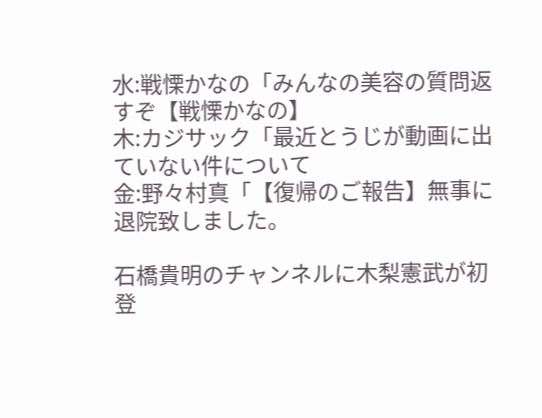水:戦慄かなの「みんなの美容の質問返すぞ【戦慄かなの】
木:カジサック「最近とうじが動画に出ていない件について
金:野々村真「【復帰のご報告】無事に退院致しました。

石橋貴明のチャンネルに木梨憲武が初登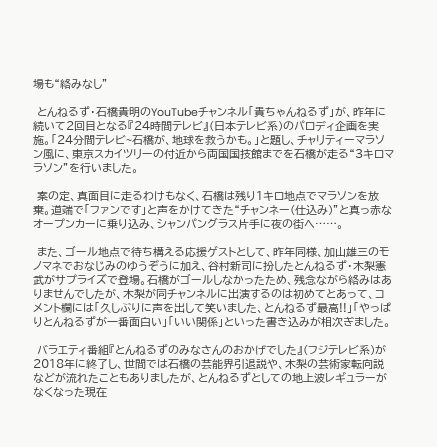場も“絡みなし”

 とんねるず・石橋貴明のYouTubeチャンネル「貴ちゃんねるず」が、昨年に続いて2回目となる『24時間テレビ』(日本テレビ系)のパロディ企画を実施。「24分間テレビ~石橋が、地球を救うかも。」と題し、チャリティーマラソン風に、東京スカイツリーの付近から両国国技館までを石橋が走る“3キロマラソン”を行いました。

 案の定、真面目に走るわけもなく、石橋は残り1キロ地点でマラソンを放棄。道端で「ファンです」と声をかけてきた“チャンネー(仕込み)”と真っ赤なオープンカーに乗り込み、シャンパングラス片手に夜の街へ……。

 また、ゴール地点で待ち構える応援ゲストとして、昨年同様、加山雄三のモノマネでおなじみのゆうぞうに加え、谷村新司に扮したとんねるず・木梨憲武がサプライズで登場。石橋がゴールしなかったため、残念ながら絡みはありませんでしたが、木梨が同チャンネルに出演するのは初めてとあって、コメント欄には「久しぶりに声を出して笑いました、とんねるず最高!!」「やっぱりとんねるずが一番面白い」「いい関係」といった書き込みが相次ぎました。

 バラエティ番組『とんねるずのみなさんのおかげでした』(フジテレビ系)が2018年に終了し、世間では石橋の芸能界引退説や、木梨の芸術家転向説などが流れたこともありましたが、とんねるずとしての地上波レギュラーがなくなった現在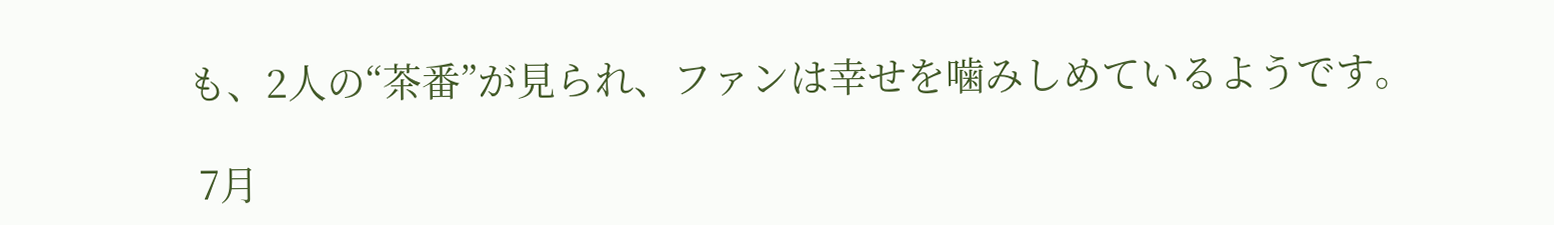も、2人の“茶番”が見られ、ファンは幸せを噛みしめているようです。

 7月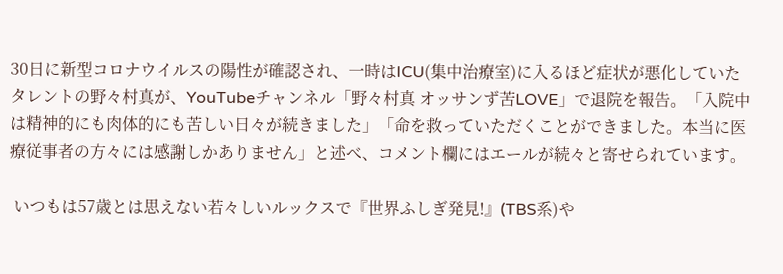30日に新型コロナウイルスの陽性が確認され、一時はICU(集中治療室)に入るほど症状が悪化していたタレントの野々村真が、YouTubeチャンネル「野々村真 オッサンず苦LOVE」で退院を報告。「入院中は精神的にも肉体的にも苦しい日々が続きました」「命を救っていただくことができました。本当に医療従事者の方々には感謝しかありません」と述べ、コメント欄にはエールが続々と寄せられています。

 いつもは57歳とは思えない若々しいルックスで『世界ふしぎ発見!』(TBS系)や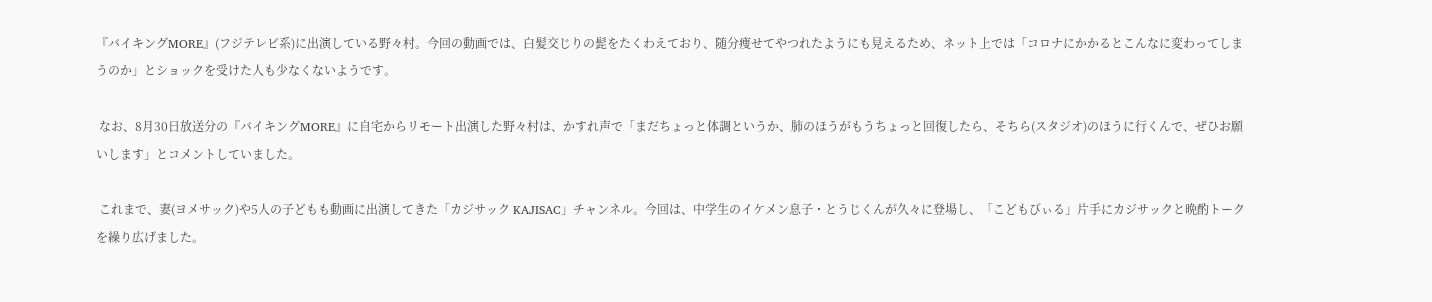『バイキングMORE』(フジテレビ系)に出演している野々村。今回の動画では、白髪交じりの髭をたくわえており、随分痩せてやつれたようにも見えるため、ネット上では「コロナにかかるとこんなに変わってしまうのか」とショックを受けた人も少なくないようです。

 なお、8月30日放送分の『バイキングMORE』に自宅からリモート出演した野々村は、かすれ声で「まだちょっと体調というか、肺のほうがもうちょっと回復したら、そちら(スタジオ)のほうに行くんで、ぜひお願いします」とコメントしていました。

 これまで、妻(ヨメサック)や5人の子どもも動画に出演してきた「カジサック KAJISAC」チャンネル。今回は、中学生のイケメン息子・とうじくんが久々に登場し、「こどもびぃる」片手にカジサックと晩酌トークを繰り広げました。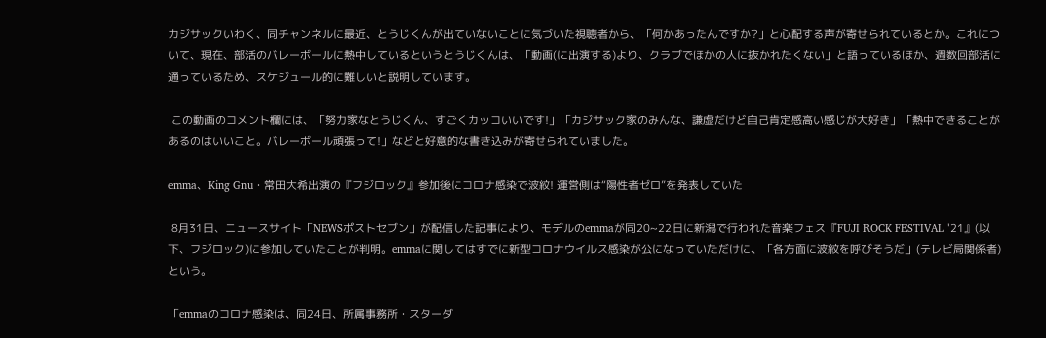カジサックいわく、同チャンネルに最近、とうじくんが出ていないことに気づいた視聴者から、「何かあったんですか?」と心配する声が寄せられているとか。これについて、現在、部活のバレーボールに熱中しているというとうじくんは、「動画(に出演する)より、クラブでほかの人に抜かれたくない」と語っているほか、週数回部活に通っているため、スケジュール的に難しいと説明しています。

 この動画のコメント欄には、「努力家なとうじくん、すごくカッコいいです!」「カジサック家のみんな、謙虚だけど自己肯定感高い感じが大好き」「熱中できることがあるのはいいこと。バレーボール頑張って!」などと好意的な書き込みが寄せられていました。

emma、King Gnu・常田大希出演の『フジロック』参加後にコロナ感染で波紋! 運営側は“陽性者ゼロ”を発表していた

 8月31日、ニュースサイト「NEWSポストセブン」が配信した記事により、モデルのemmaが同20~22日に新潟で行われた音楽フェス『FUJI ROCK FESTIVAL '21』(以下、フジロック)に参加していたことが判明。emmaに関してはすでに新型コロナウイルス感染が公になっていただけに、「各方面に波紋を呼びそうだ」(テレビ局関係者)という。

「emmaのコロナ感染は、同24日、所属事務所・スターダ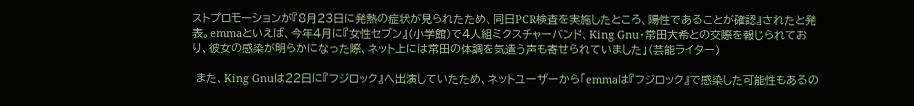ストプロモーションが『8月23日に発熱の症状が見られたため、同日PCR検査を実施したところ、陽性であることが確認』されたと発表。emmaといえば、今年4月に『女性セブン』(小学館)で4人組ミクスチャーバンド、King Gnu・常田大希との交際を報じられており、彼女の感染が明らかになった際、ネット上には常田の体調を気遣う声も寄せられていました」(芸能ライター)

 また、King Gnuは22日に『フジロック』へ出演していたため、ネットユーザーから「emmaは『フジロック』で感染した可能性もあるの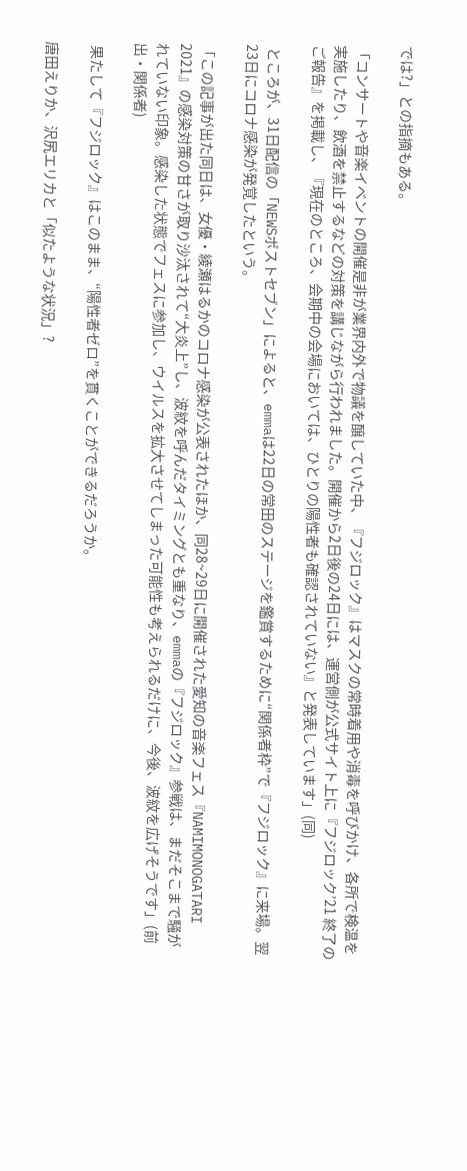では?」との指摘もある。

「コンサートや音楽イベントの開催是非が業界内外で物議を醸していた中、『フジロック』はマスクの常時着用や消毒を呼びかけ、各所で検温を実施したり、飲酒を禁止するなどの対策を講じながら行われました。開催から2日後の24日には、運営側が公式サイト上に『フジロック’21 終了のご報告』を掲載し、『現在のところ、会期中の会場においては、ひとりの陽性者も確認されていない』と発表しています」(同)

 ところが、31日配信の「NEWSポストセブン」によると、emmaは22日の常田のステージを鑑賞するために“関係者枠”で『フジロック』に来場。翌23日にコロナ感染が発覚したという。

「この記事が出た同日は、女優・綾瀬はるかのコロナ感染が公表されたほか、同28~29日に開催された愛知の音楽フェス『NAMIMONOGATARI 2021』の感染対策の甘さが取り沙汰されて“大炎上”し、波紋を呼んだタイミングとも重なり、emmaの『フジロック』参戦は、まだそこまで騒がれていない印象。感染した状態でフェスに参加し、ウイルスを拡大させてしまった可能性も考えられるだけに、今後、波紋を広げそうです」(前出・関係者)

 果たして『フジロック』はこのまま、“陽性者ゼロ”を貫くことができるだろうか。

唐田えりか、沢尻エリカと「似たような状況」?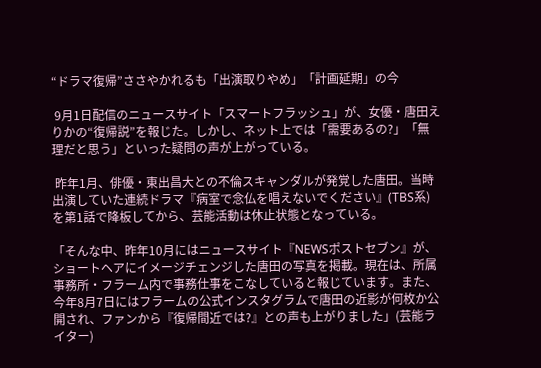“ドラマ復帰”ささやかれるも「出演取りやめ」「計画延期」の今

 9月1日配信のニュースサイト「スマートフラッシュ」が、女優・唐田えりかの“復帰説”を報じた。しかし、ネット上では「需要あるの?」「無理だと思う」といった疑問の声が上がっている。

 昨年1月、俳優・東出昌大との不倫スキャンダルが発覚した唐田。当時出演していた連続ドラマ『病室で念仏を唱えないでください』(TBS系)を第1話で降板してから、芸能活動は休止状態となっている。

「そんな中、昨年10月にはニュースサイト『NEWSポストセブン』が、ショートヘアにイメージチェンジした唐田の写真を掲載。現在は、所属事務所・フラーム内で事務仕事をこなしていると報じています。また、今年8月7日にはフラームの公式インスタグラムで唐田の近影が何枚か公開され、ファンから『復帰間近では?』との声も上がりました」(芸能ライター)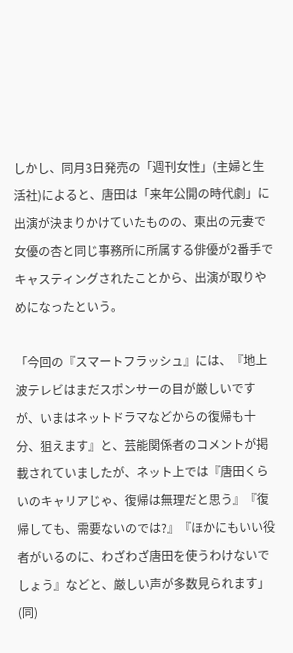しかし、同月3日発売の「週刊女性」(主婦と生活社)によると、唐田は「来年公開の時代劇」に出演が決まりかけていたものの、東出の元妻で女優の杏と同じ事務所に所属する俳優が2番手でキャスティングされたことから、出演が取りやめになったという。

「今回の『スマートフラッシュ』には、『地上波テレビはまだスポンサーの目が厳しいですが、いまはネットドラマなどからの復帰も十分、狙えます』と、芸能関係者のコメントが掲載されていましたが、ネット上では『唐田くらいのキャリアじゃ、復帰は無理だと思う』『復帰しても、需要ないのでは?』『ほかにもいい役者がいるのに、わざわざ唐田を使うわけないでしょう』などと、厳しい声が多数見られます」(同)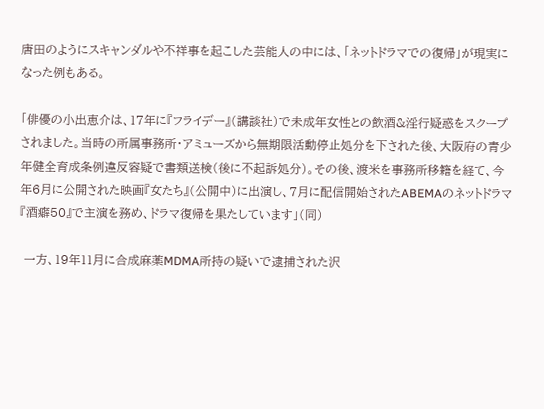唐田のようにスキャンダルや不祥事を起こした芸能人の中には、「ネットドラマでの復帰」が現実になった例もある。

「俳優の小出恵介は、17年に『フライデー』(講談社)で未成年女性との飲酒&淫行疑惑をスクープされました。当時の所属事務所・アミューズから無期限活動停止処分を下された後、大阪府の青少年健全育成条例違反容疑で書類送検(後に不起訴処分)。その後、渡米を事務所移籍を経て、今年6月に公開された映画『女たち』(公開中)に出演し、7月に配信開始されたABEMAのネットドラマ『酒癖50』で主演を務め、ドラマ復帰を果たしています」(同)

 一方、19年11月に合成麻薬MDMA所持の疑いで逮捕された沢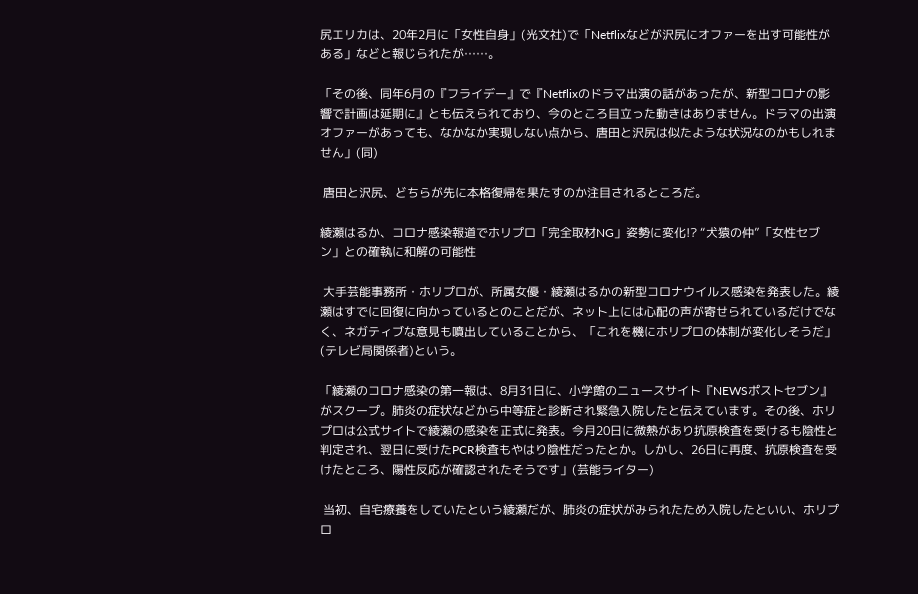尻エリカは、20年2月に「女性自身」(光文社)で「Netflixなどが沢尻にオファーを出す可能性がある」などと報じられたが……。

「その後、同年6月の『フライデー』で『Netflixのドラマ出演の話があったが、新型コロナの影響で計画は延期に』とも伝えられており、今のところ目立った動きはありません。ドラマの出演オファーがあっても、なかなか実現しない点から、唐田と沢尻は似たような状況なのかもしれません」(同)

 唐田と沢尻、どちらが先に本格復帰を果たすのか注目されるところだ。

綾瀬はるか、コロナ感染報道でホリプロ「完全取材NG」姿勢に変化!? “犬猿の仲”「女性セブン」との確執に和解の可能性

 大手芸能事務所・ホリプロが、所属女優・綾瀬はるかの新型コロナウイルス感染を発表した。綾瀬はすでに回復に向かっているとのことだが、ネット上には心配の声が寄せられているだけでなく、ネガティブな意見も噴出していることから、「これを機にホリプロの体制が変化しそうだ」(テレビ局関係者)という。

「綾瀬のコロナ感染の第一報は、8月31日に、小学館のニュースサイト『NEWSポストセブン』がスクープ。肺炎の症状などから中等症と診断され緊急入院したと伝えています。その後、ホリプロは公式サイトで綾瀬の感染を正式に発表。今月20日に微熱があり抗原検査を受けるも陰性と判定され、翌日に受けたPCR検査もやはり陰性だったとか。しかし、26日に再度、抗原検査を受けたところ、陽性反応が確認されたそうです」(芸能ライター)

 当初、自宅療養をしていたという綾瀬だが、肺炎の症状がみられたため入院したといい、ホリプロ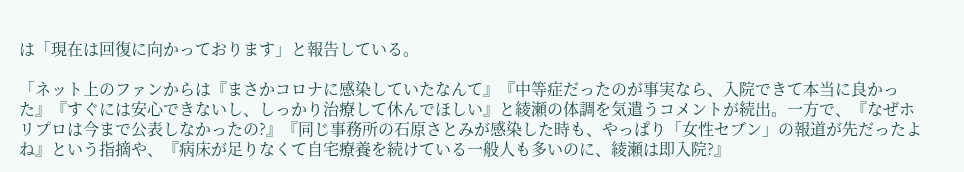は「現在は回復に向かっております」と報告している。

「ネット上のファンからは『まさかコロナに感染していたなんて』『中等症だったのが事実なら、入院できて本当に良かった』『すぐには安心できないし、しっかり治療して休んでほしい』と綾瀬の体調を気遣うコメントが続出。一方で、『なぜホリプロは今まで公表しなかったの?』『同じ事務所の石原さとみが感染した時も、やっぱり「女性セブン」の報道が先だったよね』という指摘や、『病床が足りなくて自宅療養を続けている一般人も多いのに、綾瀬は即入院?』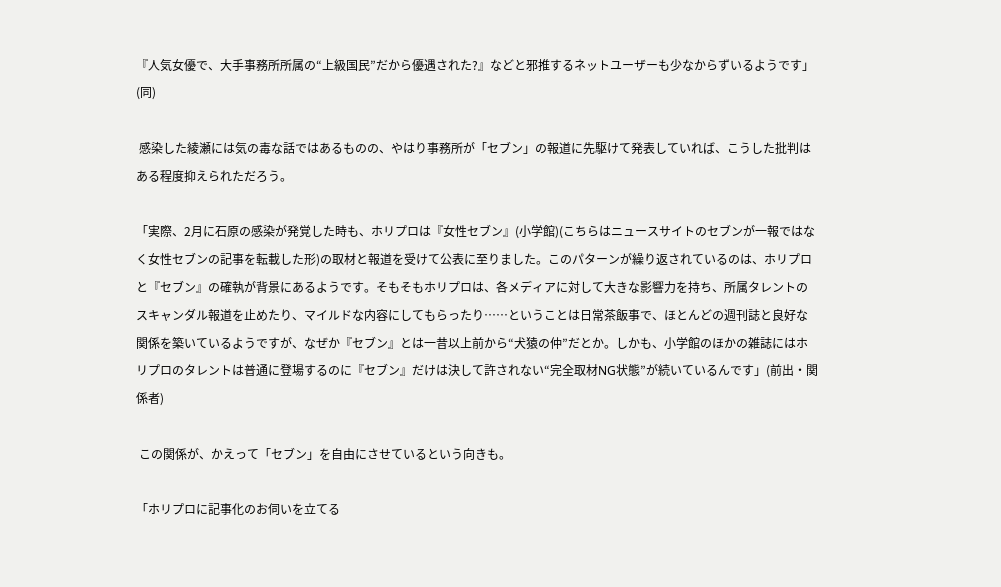『人気女優で、大手事務所所属の“上級国民”だから優遇された?』などと邪推するネットユーザーも少なからずいるようです」(同)

 感染した綾瀬には気の毒な話ではあるものの、やはり事務所が「セブン」の報道に先駆けて発表していれば、こうした批判はある程度抑えられただろう。

「実際、2月に石原の感染が発覚した時も、ホリプロは『女性セブン』(小学館)(こちらはニュースサイトのセブンが一報ではなく女性セブンの記事を転載した形)の取材と報道を受けて公表に至りました。このパターンが繰り返されているのは、ホリプロと『セブン』の確執が背景にあるようです。そもそもホリプロは、各メディアに対して大きな影響力を持ち、所属タレントのスキャンダル報道を止めたり、マイルドな内容にしてもらったり……ということは日常茶飯事で、ほとんどの週刊誌と良好な関係を築いているようですが、なぜか『セブン』とは一昔以上前から“犬猿の仲”だとか。しかも、小学館のほかの雑誌にはホリプロのタレントは普通に登場するのに『セブン』だけは決して許されない“完全取材NG状態”が続いているんです」(前出・関係者)

 この関係が、かえって「セブン」を自由にさせているという向きも。

「ホリプロに記事化のお伺いを立てる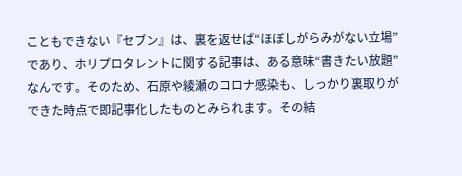こともできない『セブン』は、裏を返せば“ほぼしがらみがない立場”であり、ホリプロタレントに関する記事は、ある意味“書きたい放題”なんです。そのため、石原や綾瀬のコロナ感染も、しっかり裏取りができた時点で即記事化したものとみられます。その結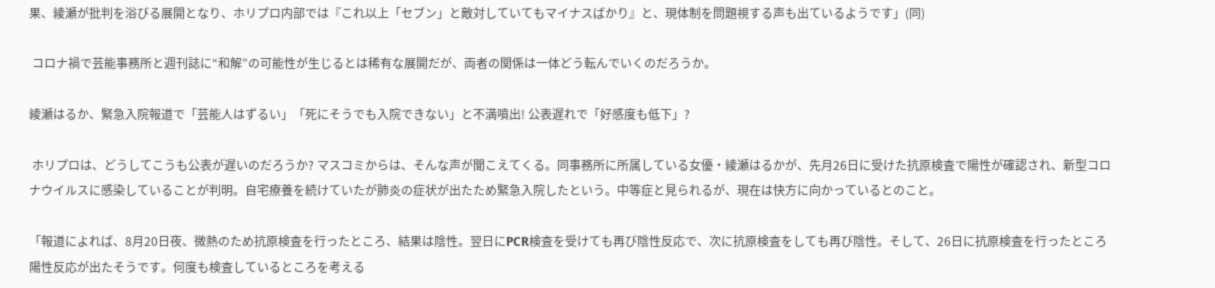果、綾瀬が批判を浴びる展開となり、ホリプロ内部では『これ以上「セブン」と敵対していてもマイナスばかり』と、現体制を問題視する声も出ているようです」(同)

 コロナ禍で芸能事務所と週刊誌に“和解”の可能性が生じるとは稀有な展開だが、両者の関係は一体どう転んでいくのだろうか。

綾瀬はるか、緊急入院報道で「芸能人はずるい」「死にそうでも入院できない」と不満噴出! 公表遅れで「好感度も低下」?

 ホリプロは、どうしてこうも公表が遅いのだろうか? マスコミからは、そんな声が聞こえてくる。同事務所に所属している女優・綾瀬はるかが、先月26日に受けた抗原検査で陽性が確認され、新型コロナウイルスに感染していることが判明。自宅療養を続けていたが肺炎の症状が出たため緊急入院したという。中等症と見られるが、現在は快方に向かっているとのこと。

「報道によれば、8月20日夜、微熱のため抗原検査を行ったところ、結果は陰性。翌日にPCR検査を受けても再び陰性反応で、次に抗原検査をしても再び陰性。そして、26日に抗原検査を行ったところ陽性反応が出たそうです。何度も検査しているところを考える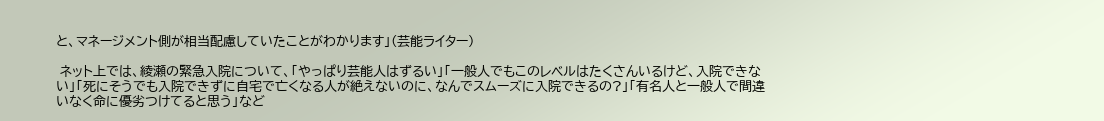と、マネージメント側が相当配慮していたことがわかります」(芸能ライター)

 ネット上では、綾瀬の緊急入院について、「やっぱり芸能人はずるい」「一般人でもこのレベルはたくさんいるけど、入院できない」「死にそうでも入院できずに自宅で亡くなる人が絶えないのに、なんでスムーズに入院できるの?」「有名人と一般人で間違いなく命に優劣つけてると思う」など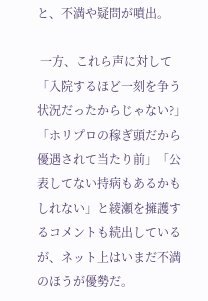と、不満や疑問が噴出。

 一方、これら声に対して「入院するほど一刻を争う状況だったからじゃない?」「ホリプロの稼ぎ頭だから優遇されて当たり前」「公表してない持病もあるかもしれない」と綾瀬を擁護するコメントも続出しているが、ネット上はいまだ不満のほうが優勢だ。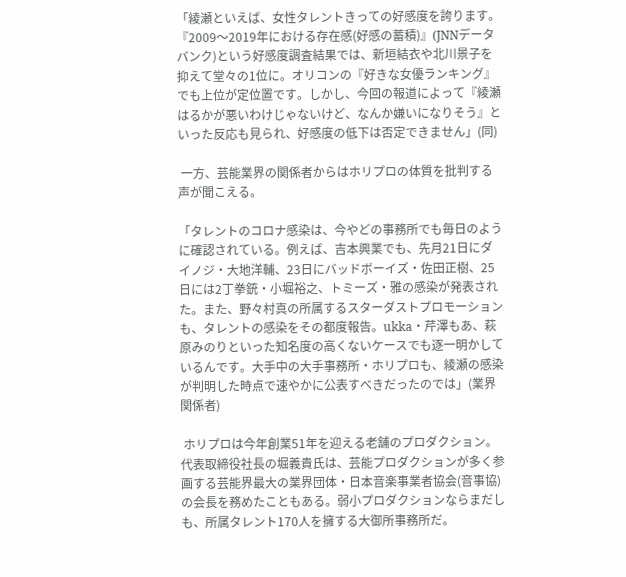「綾瀬といえば、女性タレントきっての好感度を誇ります。『2009〜2019年における存在感(好感の蓄積)』(JNNデータバンク)という好感度調査結果では、新垣結衣や北川景子を抑えて堂々の1位に。オリコンの『好きな女優ランキング』でも上位が定位置です。しかし、今回の報道によって『綾瀬はるかが悪いわけじゃないけど、なんか嫌いになりそう』といった反応も見られ、好感度の低下は否定できません」(同)

 一方、芸能業界の関係者からはホリプロの体質を批判する声が聞こえる。

「タレントのコロナ感染は、今やどの事務所でも毎日のように確認されている。例えば、吉本興業でも、先月21日にダイノジ・大地洋輔、23日にバッドボーイズ・佐田正樹、25日には2丁拳銃・小堀裕之、トミーズ・雅の感染が発表された。また、野々村真の所属するスターダストプロモーションも、タレントの感染をその都度報告。ukka・芹澤もあ、萩原みのりといった知名度の高くないケースでも逐一明かしているんです。大手中の大手事務所・ホリプロも、綾瀬の感染が判明した時点で速やかに公表すべきだったのでは」(業界関係者)

 ホリプロは今年創業51年を迎える老舗のプロダクション。代表取締役社長の堀義貴氏は、芸能プロダクションが多く参画する芸能界最大の業界団体・日本音楽事業者協会(音事協)の会長を務めたこともある。弱小プロダクションならまだしも、所属タレント170人を擁する大御所事務所だ。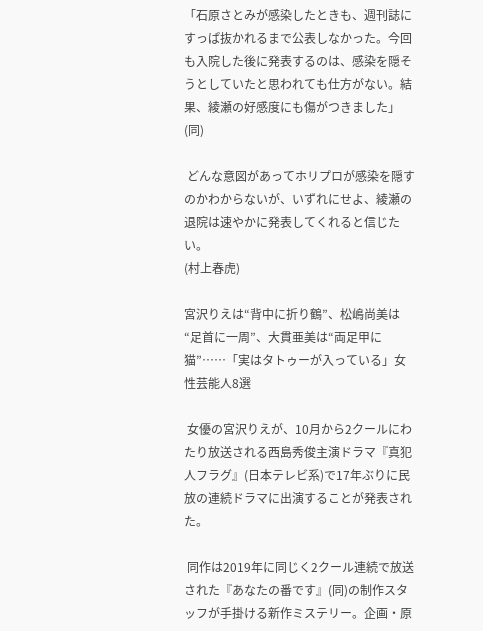「石原さとみが感染したときも、週刊誌にすっぱ抜かれるまで公表しなかった。今回も入院した後に発表するのは、感染を隠そうとしていたと思われても仕方がない。結果、綾瀬の好感度にも傷がつきました」(同)

 どんな意図があってホリプロが感染を隠すのかわからないが、いずれにせよ、綾瀬の退院は速やかに発表してくれると信じたい。
(村上春虎)

宮沢りえは“背中に折り鶴”、松嶋尚美は“足首に一周”、大貫亜美は“両足甲に猫”……「実はタトゥーが入っている」女性芸能人8選

 女優の宮沢りえが、10月から2クールにわたり放送される西島秀俊主演ドラマ『真犯人フラグ』(日本テレビ系)で17年ぶりに民放の連続ドラマに出演することが発表された。

 同作は2019年に同じく2クール連続で放送された『あなたの番です』(同)の制作スタッフが手掛ける新作ミステリー。企画・原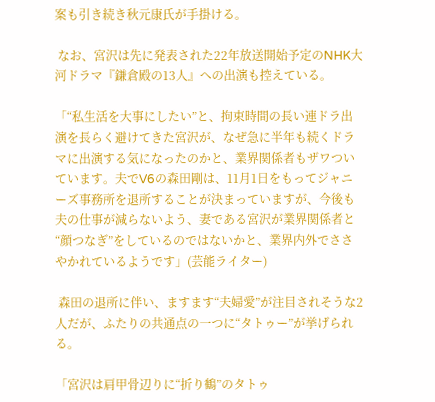案も引き続き秋元康氏が手掛ける。

 なお、宮沢は先に発表された22年放送開始予定のNHK大河ドラマ『鎌倉殿の13人』への出演も控えている。

「“私生活を大事にしたい”と、拘束時間の長い連ドラ出演を長らく避けてきた宮沢が、なぜ急に半年も続くドラマに出演する気になったのかと、業界関係者もザワついています。夫でV6の森田剛は、11月1日をもってジャニーズ事務所を退所することが決まっていますが、今後も夫の仕事が減らないよう、妻である宮沢が業界関係者と“顔つなぎ”をしているのではないかと、業界内外でささやかれているようです」(芸能ライター)

 森田の退所に伴い、ますます“夫婦愛”が注目されそうな2人だが、ふたりの共通点の一つに“タトゥー”が挙げられる。

「宮沢は肩甲骨辺りに“折り鶴”のタトゥ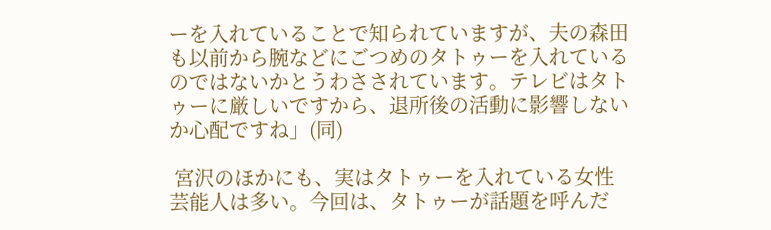ーを入れていることで知られていますが、夫の森田も以前から腕などにごつめのタトゥーを入れているのではないかとうわさされています。テレビはタトゥーに厳しいですから、退所後の活動に影響しないか心配ですね」(同)

 宮沢のほかにも、実はタトゥーを入れている女性芸能人は多い。今回は、タトゥーが話題を呼んだ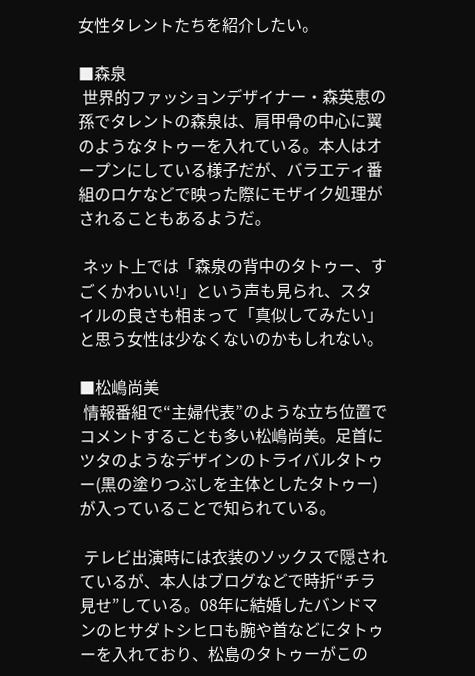女性タレントたちを紹介したい。

■森泉
 世界的ファッションデザイナー・森英恵の孫でタレントの森泉は、肩甲骨の中心に翼のようなタトゥーを入れている。本人はオープンにしている様子だが、バラエティ番組のロケなどで映った際にモザイク処理がされることもあるようだ。

 ネット上では「森泉の背中のタトゥー、すごくかわいい!」という声も見られ、スタイルの良さも相まって「真似してみたい」と思う女性は少なくないのかもしれない。

■松嶋尚美
 情報番組で“主婦代表”のような立ち位置でコメントすることも多い松嶋尚美。足首にツタのようなデザインのトライバルタトゥー(黒の塗りつぶしを主体としたタトゥー)が入っていることで知られている。

 テレビ出演時には衣装のソックスで隠されているが、本人はブログなどで時折“チラ見せ”している。08年に結婚したバンドマンのヒサダトシヒロも腕や首などにタトゥーを入れており、松島のタトゥーがこの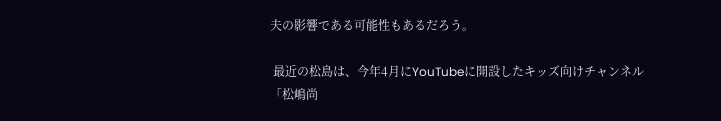夫の影響である可能性もあるだろう。

 最近の松島は、今年4月にYouTubeに開設したキッズ向けチャンネル「松嶋尚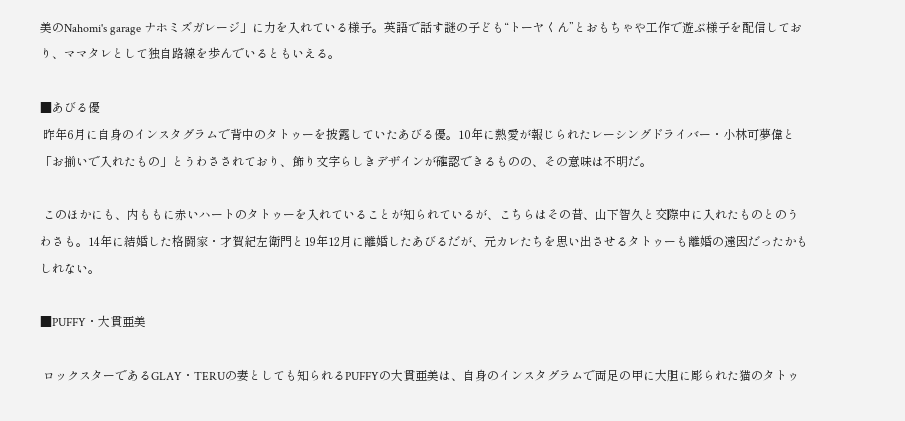美のNahomi's garage ナホミズガレージ」に力を入れている様子。英語で話す謎の子ども“トーヤくん”とおもちゃや工作で遊ぶ様子を配信しており、ママタレとして独自路線を歩んでいるともいえる。

■あびる優
 昨年6月に自身のインスタグラムで背中のタトゥーを披露していたあびる優。10年に熱愛が報じられたレーシングドライバー・小林可夢偉と「お揃いで入れたもの」とうわさされており、飾り文字らしきデザインが確認できるものの、その意味は不明だ。

 このほかにも、内ももに赤いハートのタトゥーを入れていることが知られているが、こちらはその昔、山下智久と交際中に入れたものとのうわさも。14年に結婚した格闘家・才賀紀左衛門と19年12月に離婚したあびるだが、元カレたちを思い出させるタトゥーも離婚の遠因だったかもしれない。

■PUFFY・大貫亜美

 ロックスターであるGLAY・TERUの妻としても知られるPUFFYの大貫亜美は、自身のインスタグラムで両足の甲に大胆に彫られた猫のタトゥ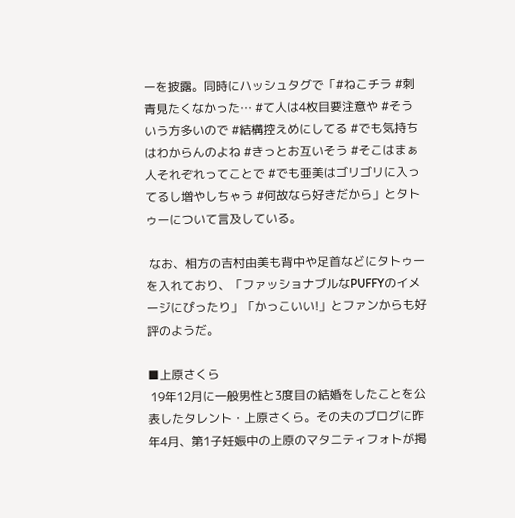ーを披露。同時にハッシュタグで「#ねこチラ #刺青見たくなかった… #て人は4枚目要注意や #そういう方多いので #結構控えめにしてる #でも気持ちはわからんのよね #きっとお互いそう #そこはまぁ人それぞれってことで #でも亜美はゴリゴリに入ってるし増やしちゃう #何故なら好きだから」とタトゥーについて言及している。

 なお、相方の吉村由美も背中や足首などにタトゥーを入れており、「ファッショナブルなPUFFYのイメージにぴったり」「かっこいい!」とファンからも好評のようだ。

■上原さくら
 19年12月に一般男性と3度目の結婚をしたことを公表したタレント・上原さくら。その夫のブログに昨年4月、第1子妊娠中の上原のマタニティフォトが掲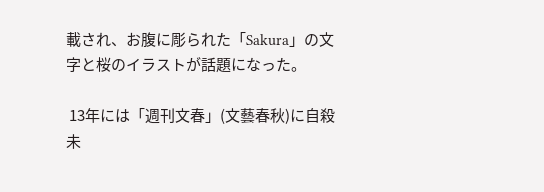載され、お腹に彫られた「Sakura」の文字と桜のイラストが話題になった。

 13年には「週刊文春」(文藝春秋)に自殺未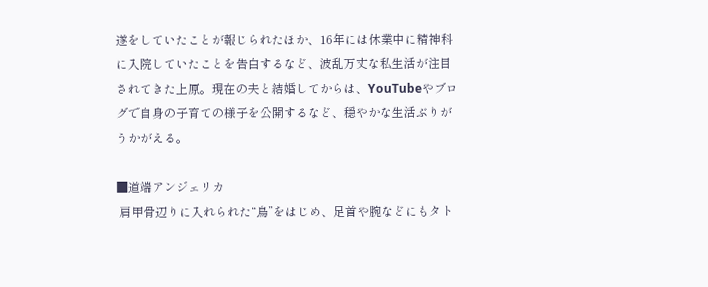遂をしていたことが報じられたほか、16年には休業中に精神科に入院していたことを告白するなど、波乱万丈な私生活が注目されてきた上原。現在の夫と結婚してからは、YouTubeやブログで自身の子育ての様子を公開するなど、穏やかな生活ぶりがうかがえる。

■道端アンジェリカ
 肩甲骨辺りに入れられた“鳥”をはじめ、足首や腕などにもタト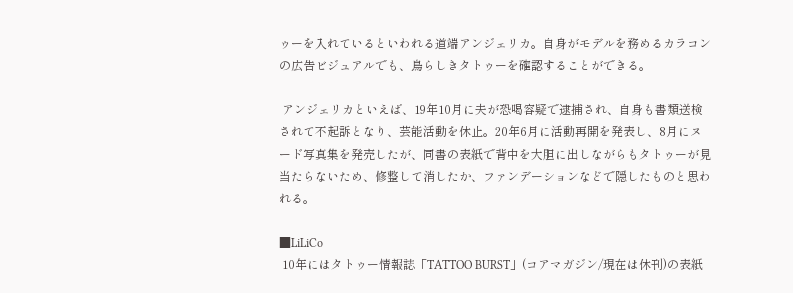ゥーを入れているといわれる道端アンジェリカ。自身がモデルを務めるカラコンの広告ビジュアルでも、鳥らしきタトゥーを確認することができる。

 アンジェリカといえば、19年10月に夫が恐喝容疑で逮捕され、自身も書類送検されて不起訴となり、芸能活動を休止。20年6月に活動再開を発表し、8月にヌード写真集を発売したが、同書の表紙で背中を大胆に出しながらもタトゥーが見当たらないため、修整して消したか、ファンデーションなどで隠したものと思われる。

■LiLiCo
 10年にはタトゥー情報誌「TATTOO BURST」(コアマガジン/現在は休刊)の表紙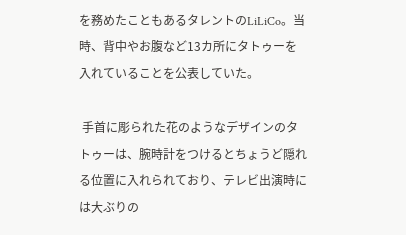を務めたこともあるタレントのLiLiCo。当時、背中やお腹など13カ所にタトゥーを入れていることを公表していた。

 手首に彫られた花のようなデザインのタトゥーは、腕時計をつけるとちょうど隠れる位置に入れられており、テレビ出演時には大ぶりの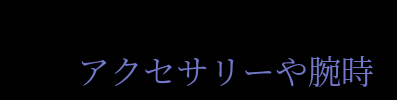アクセサリーや腕時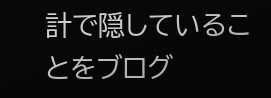計で隠していることをブログ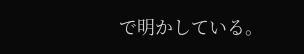で明かしている。